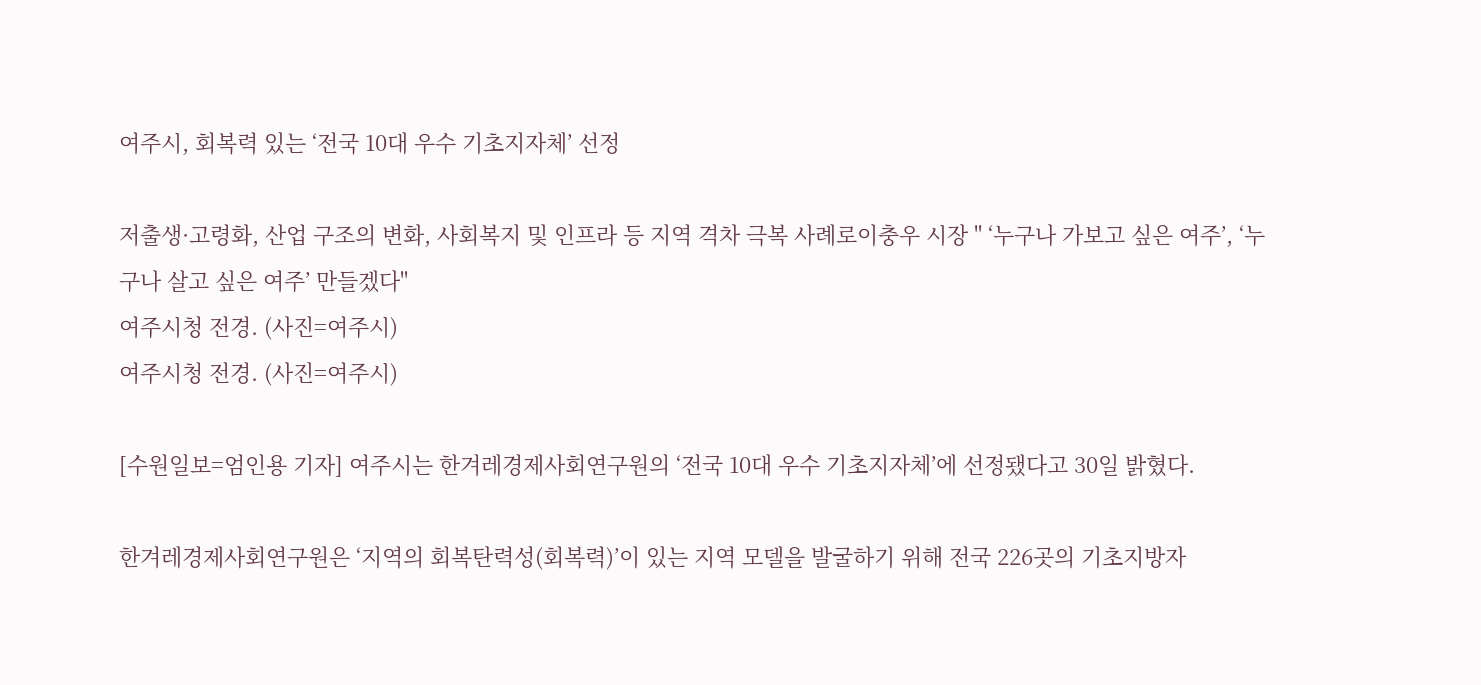여주시, 회복력 있는 ‘전국 10대 우수 기초지자체’ 선정

저출생·고령화, 산업 구조의 변화, 사회복지 및 인프라 등 지역 격차 극복 사례로이충우 시장 " ‘누구나 가보고 싶은 여주’, ‘누구나 살고 싶은 여주’ 만들겠다"
여주시청 전경. (사진=여주시)
여주시청 전경. (사진=여주시)

[수원일보=엄인용 기자] 여주시는 한겨레경제사회연구원의 ‘전국 10대 우수 기초지자체’에 선정됐다고 30일 밝혔다.

한겨레경제사회연구원은 ‘지역의 회복탄력성(회복력)’이 있는 지역 모델을 발굴하기 위해 전국 226곳의 기초지방자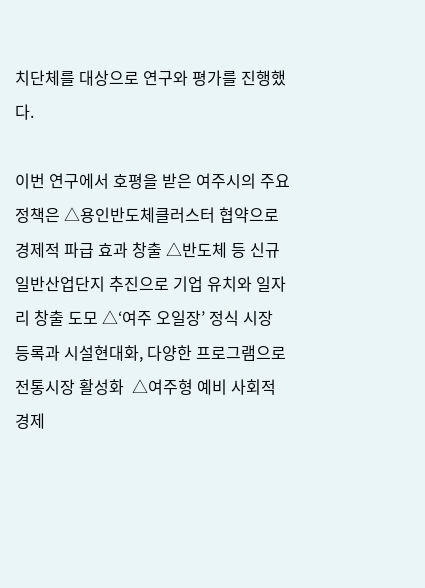치단체를 대상으로 연구와 평가를 진행했다.

이번 연구에서 호평을 받은 여주시의 주요 정책은 △용인반도체클러스터 협약으로 경제적 파급 효과 창출 △반도체 등 신규 일반산업단지 추진으로 기업 유치와 일자리 창출 도모 △‘여주 오일장’ 정식 시장 등록과 시설현대화, 다양한 프로그램으로 전통시장 활성화  △여주형 예비 사회적 경제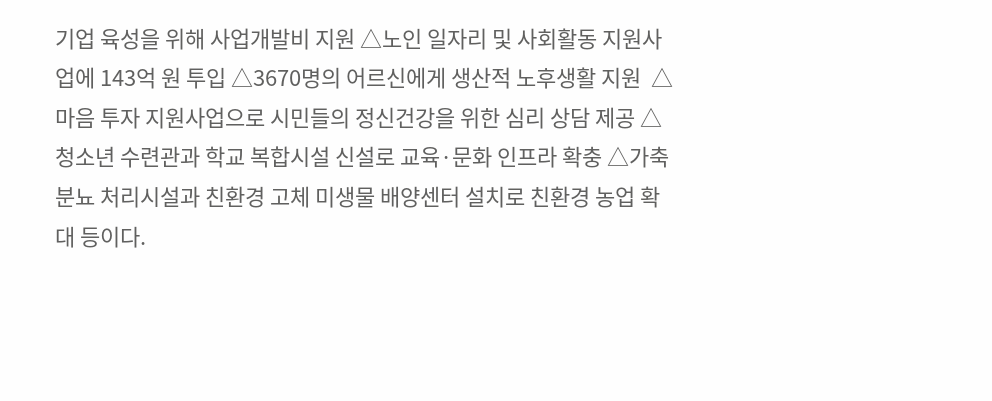기업 육성을 위해 사업개발비 지원 △노인 일자리 및 사회활동 지원사업에 143억 원 투입 △3670명의 어르신에게 생산적 노후생활 지원  △마음 투자 지원사업으로 시민들의 정신건강을 위한 심리 상담 제공 △청소년 수련관과 학교 복합시설 신설로 교육·문화 인프라 확충 △가축분뇨 처리시설과 친환경 고체 미생물 배양센터 설치로 친환경 농업 확대 등이다.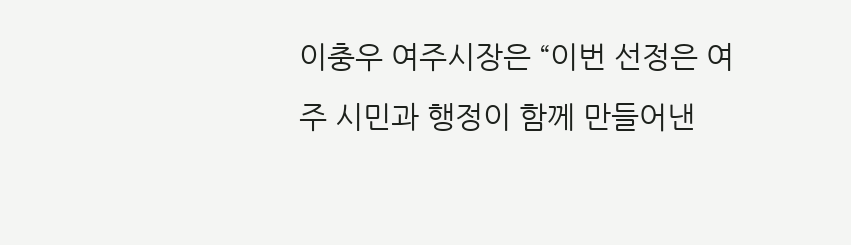이충우 여주시장은 “이번 선정은 여주 시민과 행정이 함께 만들어낸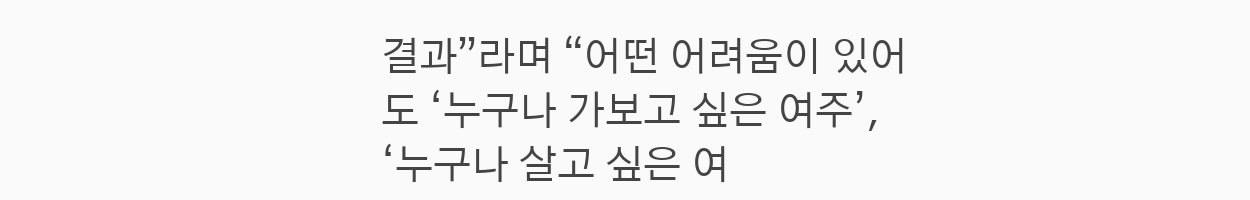결과”라며 “어떤 어려움이 있어도 ‘누구나 가보고 싶은 여주’, ‘누구나 살고 싶은 여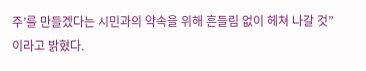주’를 만들겠다는 시민과의 약속을 위해 흔들림 없이 헤쳐 나갈 것”이라고 밝혔다.